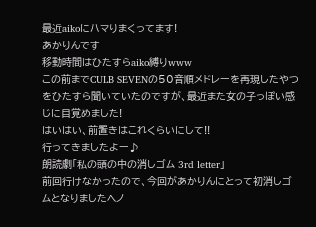最近aikoにハマりまくってます!
あかりんです
移動時間はひたすらaiko縛りwww
この前までCULB SEVENの50音順メドレーを再現したやつをひたすら聞いていたのですが、最近また女の子っぽい感じに目覚めました!
はいはい、前置きはこれくらいにして!!
行ってきましたよー♪
朗読劇「私の頭の中の消しゴム 3rd letter」
前回行けなかったので、今回があかりんにとって初消しゴムとなりましたヘノ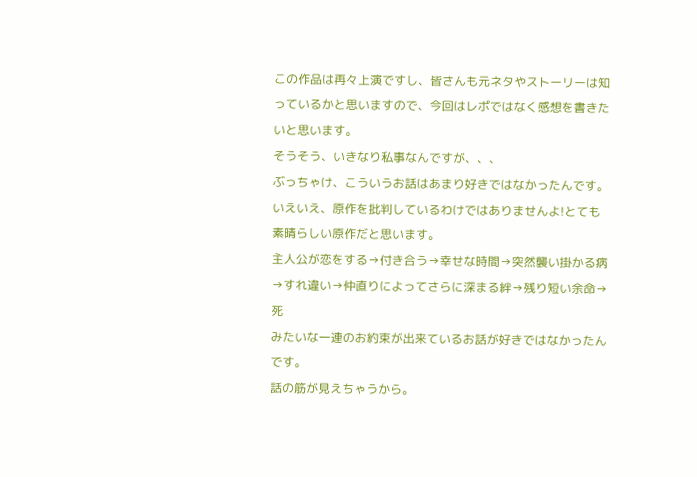この作品は再々上演ですし、皆さんも元ネタやストーリーは知っているかと思いますので、今回はレポではなく感想を書きたいと思います。
そうそう、いきなり私事なんですが、、、
ぶっちゃけ、こういうお話はあまり好きではなかったんです。
いえいえ、原作を批判しているわけではありませんよ!とても素晴らしい原作だと思います。
主人公が恋をする→付き合う→幸せな時間→突然襲い掛かる病→すれ違い→仲直りによってさらに深まる絆→残り短い余命→死
みたいな一連のお約束が出来ているお話が好きではなかったんです。
話の筋が見えちゃうから。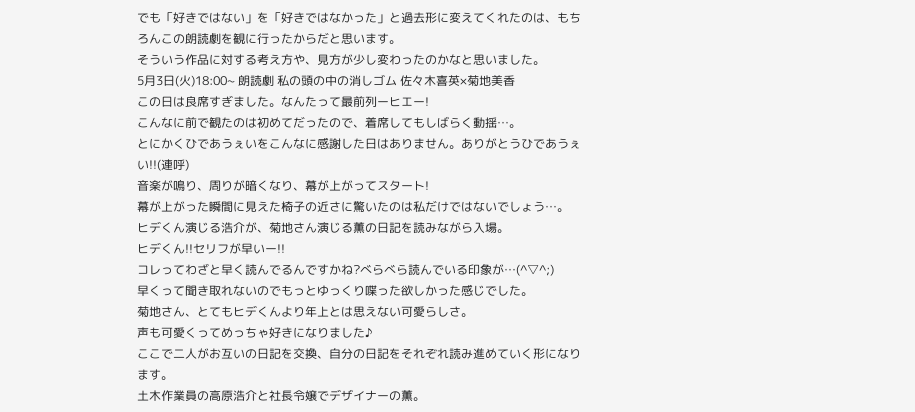でも「好きではない」を「好きではなかった」と過去形に変えてくれたのは、もちろんこの朗読劇を観に行ったからだと思います。
そういう作品に対する考え方や、見方が少し変わったのかなと思いました。
5月3日(火)18:00~ 朗読劇 私の頭の中の消しゴム 佐々木喜英×菊地美香
この日は良席すぎました。なんたって最前列ーヒエー!
こんなに前で観たのは初めてだったので、着席してもしばらく動揺…。
とにかくひであうぇいをこんなに感謝した日はありません。ありがとうひであうぇい!!(連呼)
音楽が鳴り、周りが暗くなり、幕が上がってスタート!
幕が上がった瞬間に見えた椅子の近さに驚いたのは私だけではないでしょう…。
ヒデくん演じる浩介が、菊地さん演じる薫の日記を読みながら入場。
ヒデくん!!セリフが早いー!!
コレってわざと早く読んでるんですかね?べらべら読んでいる印象が…(^▽^;)
早くって聞き取れないのでもっとゆっくり喋った欲しかった感じでした。
菊地さん、とてもヒデくんより年上とは思えない可愛らしさ。
声も可愛くってめっちゃ好きになりました♪
ここで二人がお互いの日記を交換、自分の日記をそれぞれ読み進めていく形になります。
土木作業員の高原浩介と社長令嬢でデザイナーの薫。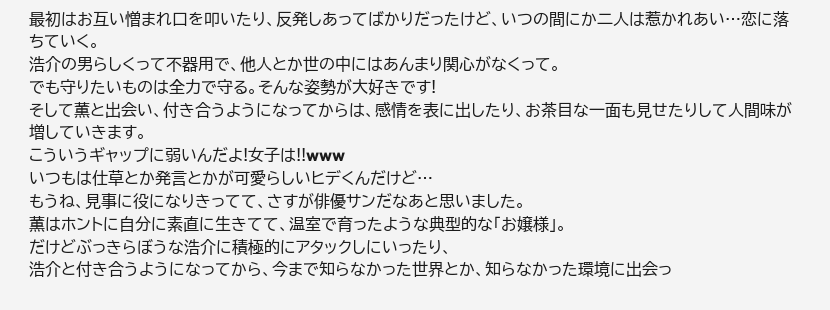最初はお互い憎まれ口を叩いたり、反発しあってばかりだったけど、いつの間にか二人は惹かれあい…恋に落ちていく。
浩介の男らしくって不器用で、他人とか世の中にはあんまり関心がなくって。
でも守りたいものは全力で守る。そんな姿勢が大好きです!
そして薫と出会い、付き合うようになってからは、感情を表に出したり、お茶目な一面も見せたりして人間味が増していきます。
こういうギャップに弱いんだよ!女子は!!www
いつもは仕草とか発言とかが可愛らしいヒデくんだけど…
もうね、見事に役になりきってて、さすが俳優サンだなあと思いました。
薫はホントに自分に素直に生きてて、温室で育ったような典型的な「お嬢様」。
だけどぶっきらぼうな浩介に積極的にアタックしにいったり、
浩介と付き合うようになってから、今まで知らなかった世界とか、知らなかった環境に出会っ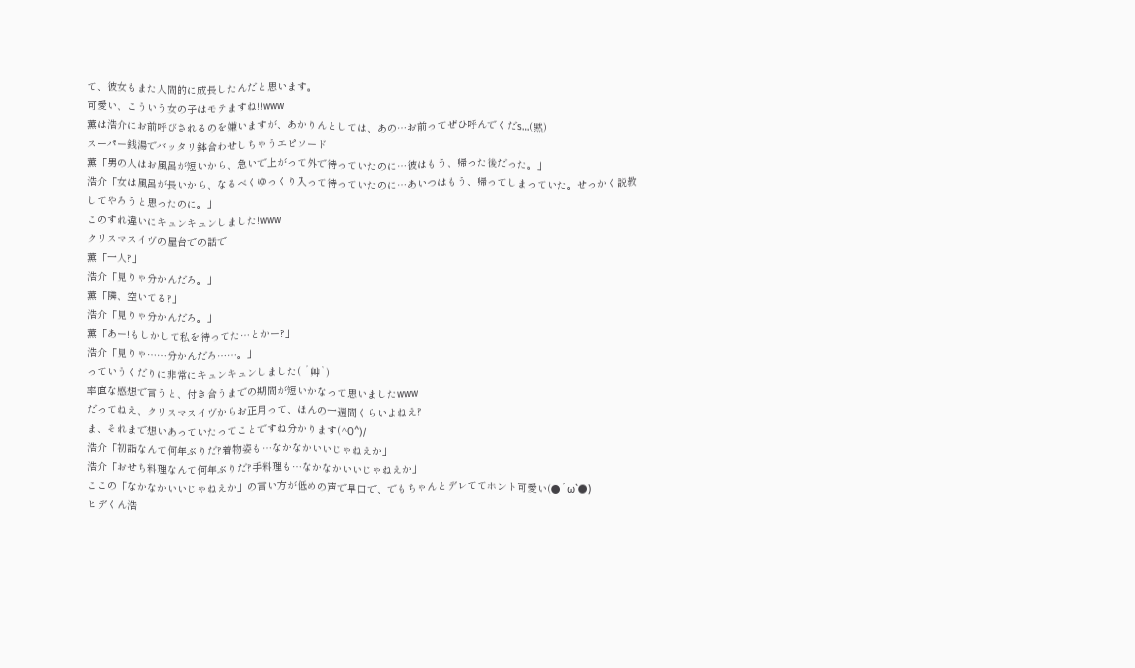て、彼女もまた人間的に成長したんだと思います。
可愛い、こういう女の子はモテますね!!www
薫は浩介にお前呼びされるのを嫌いますが、あかりんとしては、あの…お前ってぜひ呼んでくだs…(黙)
スーパー銭湯でバッタリ鉢合わせしちゃうエピソード
薫「男の人はお風呂が短いから、急いで上がって外で待っていたのに…彼はもう、帰った後だった。」
浩介「女は風呂が長いから、なるべくゆっくり入って待っていたのに…あいつはもう、帰ってしまっていた。せっかく説教してやろうと思ったのに。」
このすれ違いにキュンキュンしました!www
クリスマスイヴの屋台での話で
薫「一人?」
浩介「見りゃ分かんだろ。」
薫「隣、空いてる?」
浩介「見りゃ分かんだろ。」
薫「あー!もしかして私を待ってた…とかー?」
浩介「見りゃ……分かんだろ……。」
っていうくだりに非常にキュンキュンしました( ´艸`)
率直な感想で言うと、付き合うまでの期間が短いかなって思いましたwww
だってねえ、クリスマスイヴからお正月って、ほんの一週間くらいよねえ?
ま、それまで想いあっていたってことですね分かります(^O^)/
浩介「初詣なんて何年ぶりだ?着物姿も…なかなかいいじゃねえか」
浩介「おせち料理なんて何年ぶりだ?手料理も…なかなかいいじゃねえか」
ここの「なかなかいいじゃねえか」の言い方が低めの声で早口で、でもちゃんとデレててホント可愛い(●´ω`●)
ヒデくん浩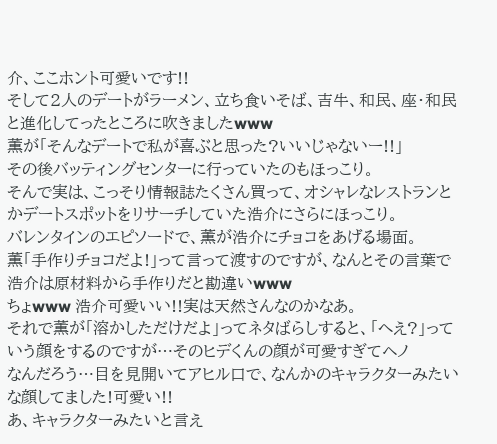介、ここホント可愛いです!!
そして2人のデートがラーメン、立ち食いそば、吉牛、和民、座・和民と進化してったところに吹きましたwww
薫が「そんなデートで私が喜ぶと思った?いいじゃないー!!」
その後バッティングセンターに行っていたのもほっこり。
そんで実は、こっそり情報誌たくさん買って、オシャレなレストランとかデートスポットをリサーチしていた浩介にさらにほっこり。
バレンタインのエピソードで、薫が浩介にチョコをあげる場面。
薫「手作りチョコだよ!」って言って渡すのですが、なんとその言葉で浩介は原材料から手作りだと勘違いwww
ちょwww 浩介可愛いい!!実は天然さんなのかなあ。
それで薫が「溶かしただけだよ」ってネタばらしすると、「へえ?」っていう顔をするのですが…そのヒデくんの顔が可愛すぎてヘノ
なんだろう…目を見開いてアヒル口で、なんかのキャラクターみたいな顔してました!可愛い!!
あ、キャラクターみたいと言え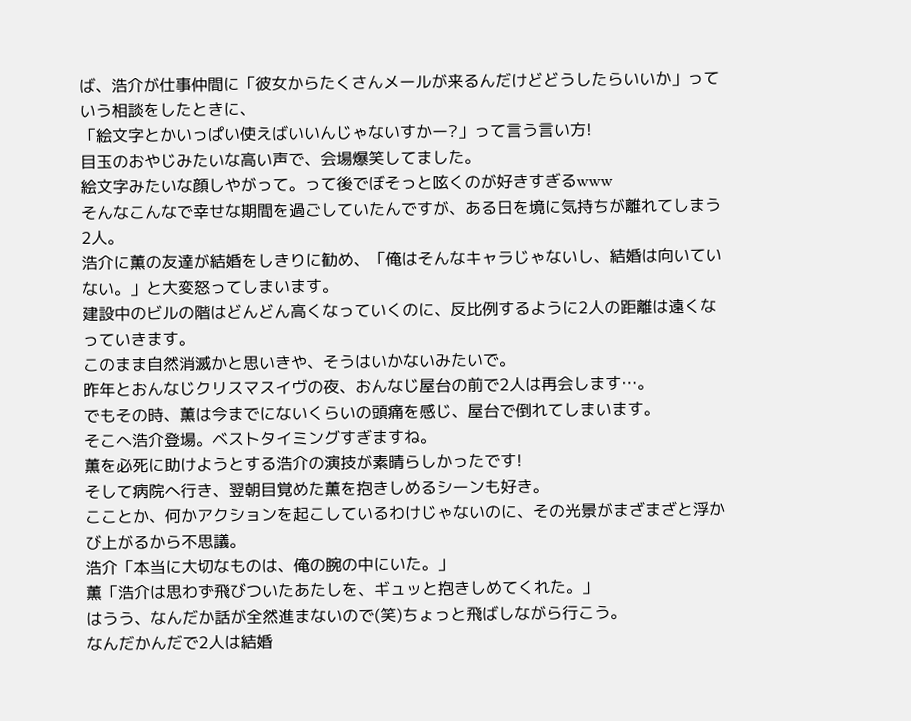ば、浩介が仕事仲間に「彼女からたくさんメールが来るんだけどどうしたらいいか」っていう相談をしたときに、
「絵文字とかいっぱい使えばいいんじゃないすかー?」って言う言い方!
目玉のおやじみたいな高い声で、会場爆笑してました。
絵文字みたいな顔しやがって。って後でぼそっと呟くのが好きすぎるwww
そんなこんなで幸せな期間を過ごしていたんですが、ある日を境に気持ちが離れてしまう2人。
浩介に薫の友達が結婚をしきりに勧め、「俺はそんなキャラじゃないし、結婚は向いていない。」と大変怒ってしまいます。
建設中のビルの階はどんどん高くなっていくのに、反比例するように2人の距離は遠くなっていきます。
このまま自然消滅かと思いきや、そうはいかないみたいで。
昨年とおんなじクリスマスイヴの夜、おんなじ屋台の前で2人は再会します…。
でもその時、薫は今までにないくらいの頭痛を感じ、屋台で倒れてしまいます。
そこへ浩介登場。ベストタイミングすぎますね。
薫を必死に助けようとする浩介の演技が素晴らしかったです!
そして病院へ行き、翌朝目覚めた薫を抱きしめるシーンも好き。
こことか、何かアクションを起こしているわけじゃないのに、その光景がまざまざと浮かび上がるから不思議。
浩介「本当に大切なものは、俺の腕の中にいた。」
薫「浩介は思わず飛びついたあたしを、ギュッと抱きしめてくれた。」
はうう、なんだか話が全然進まないので(笑)ちょっと飛ばしながら行こう。
なんだかんだで2人は結婚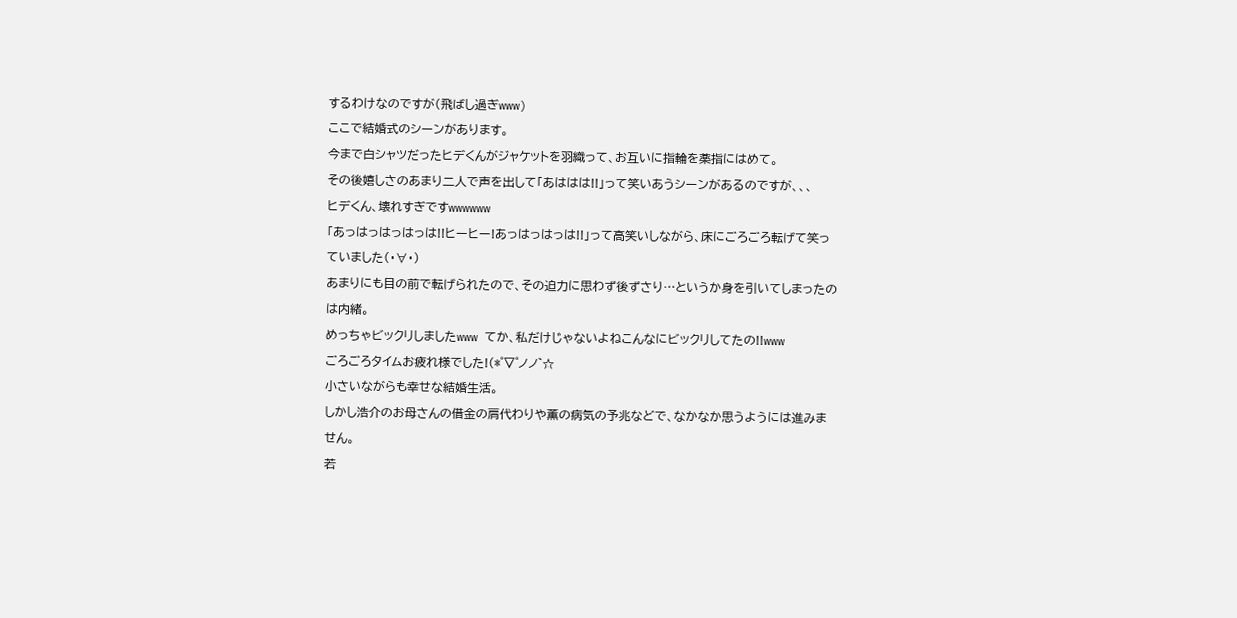するわけなのですが(飛ばし過ぎwww)
ここで結婚式のシーンがあります。
今まで白シャツだったヒデくんがジャケットを羽織って、お互いに指輪を薬指にはめて。
その後嬉しさのあまり二人で声を出して「あははは!!」って笑いあうシーンがあるのですが、、、
ヒデくん、壊れすぎですwwwwww
「あっはっはっはっは!!ヒーヒー!あっはっはっは!!」って高笑いしながら、床にごろごろ転げて笑っていました(・∀・)
あまりにも目の前で転げられたので、その迫力に思わず後ずさり…というか身を引いてしまったのは内緒。
めっちゃビックリしましたwww てか、私だけじゃないよねこんなにビックリしてたの!!www
ごろごろタイムお疲れ様でした!(*゜▽゜ノノ゛☆
小さいながらも幸せな結婚生活。
しかし浩介のお母さんの借金の肩代わりや薫の病気の予兆などで、なかなか思うようには進みません。
若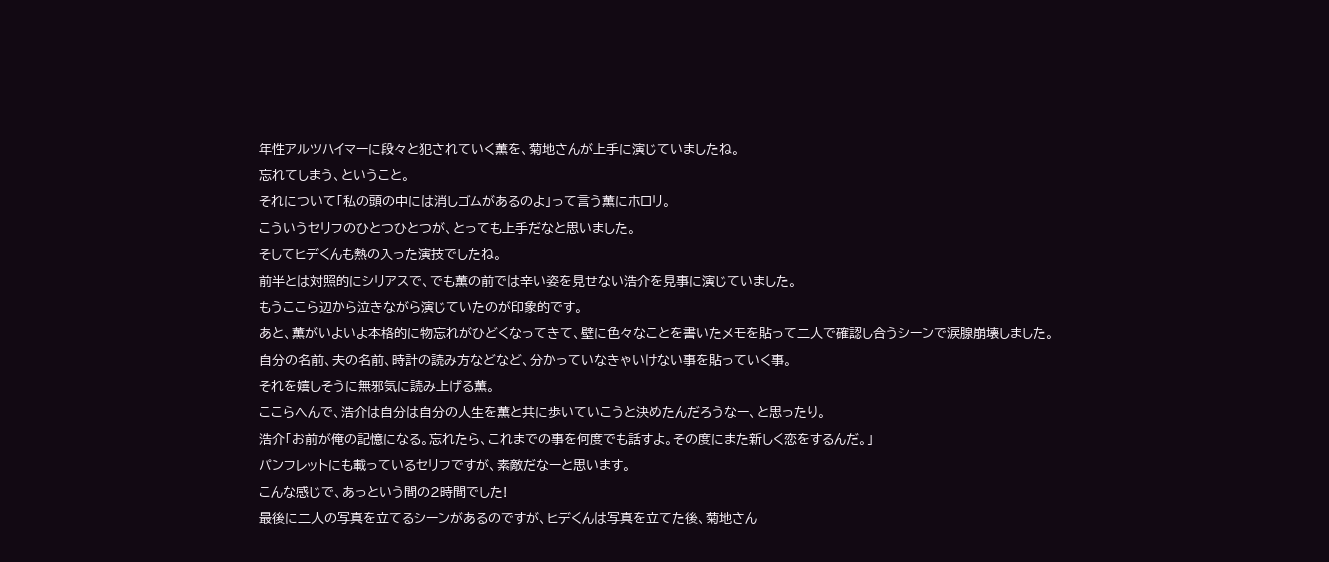年性アルツハイマーに段々と犯されていく薫を、菊地さんが上手に演じていましたね。
忘れてしまう、ということ。
それについて「私の頭の中には消しゴムがあるのよ」って言う薫にホロリ。
こういうセリフのひとつひとつが、とっても上手だなと思いました。
そしてヒデくんも熱の入った演技でしたね。
前半とは対照的にシリアスで、でも薫の前では辛い姿を見せない浩介を見事に演じていました。
もうここら辺から泣きながら演じていたのが印象的です。
あと、薫がいよいよ本格的に物忘れがひどくなってきて、壁に色々なことを書いたメモを貼って二人で確認し合うシーンで涙腺崩壊しました。
自分の名前、夫の名前、時計の読み方などなど、分かっていなきゃいけない事を貼っていく事。
それを嬉しそうに無邪気に読み上げる薫。
ここらへんで、浩介は自分は自分の人生を薫と共に歩いていこうと決めたんだろうなー、と思ったり。
浩介「お前が俺の記憶になる。忘れたら、これまでの事を何度でも話すよ。その度にまた新しく恋をするんだ。」
パンフレットにも載っているセリフですが、素敵だなーと思います。
こんな感じで、あっという間の2時間でした!
最後に二人の写真を立てるシーンがあるのですが、ヒデくんは写真を立てた後、菊地さん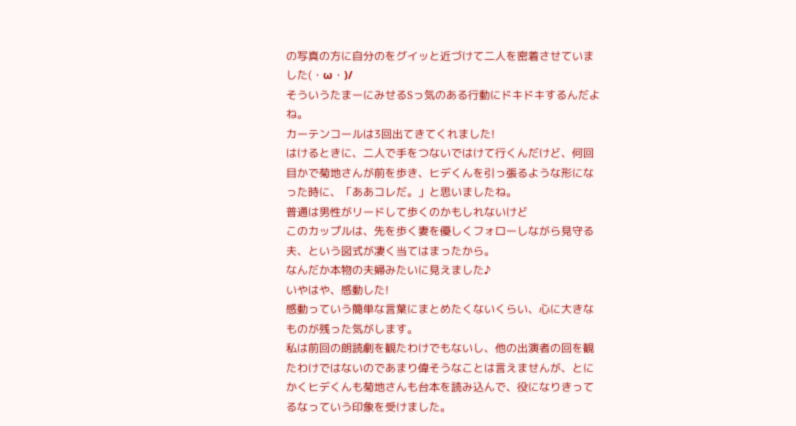の写真の方に自分のをグイッと近づけて二人を密着させていました(・ω・)/
そういうたまーにみせるSっ気のある行動にドキドキするんだよね。
カーテンコールは3回出てきてくれました!
はけるときに、二人で手をつないではけて行くんだけど、何回目かで菊地さんが前を歩き、ヒデくんを引っ張るような形になった時に、「ああコレだ。」と思いましたね。
普通は男性がリードして歩くのかもしれないけど
このカップルは、先を歩く妻を優しくフォローしながら見守る夫、という図式が凄く当てはまったから。
なんだか本物の夫婦みたいに見えました♪
いやはや、感動した!
感動っていう簡単な言葉にまとめたくないくらい、心に大きなものが残った気がします。
私は前回の朗読劇を観たわけでもないし、他の出演者の回を観たわけではないのであまり偉そうなことは言えませんが、とにかくヒデくんも菊地さんも台本を読み込んで、役になりきってるなっていう印象を受けました。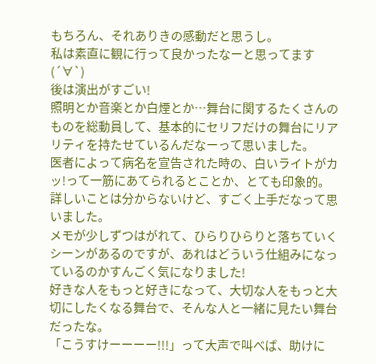もちろん、それありきの感動だと思うし。
私は素直に観に行って良かったなーと思ってます(´∀`)
後は演出がすごい!
照明とか音楽とか白煙とか…舞台に関するたくさんのものを総動員して、基本的にセリフだけの舞台にリアリティを持たせているんだなーって思いました。
医者によって病名を宣告された時の、白いライトがカッ!って一筋にあてられるとことか、とても印象的。
詳しいことは分からないけど、すごく上手だなって思いました。
メモが少しずつはがれて、ひらりひらりと落ちていくシーンがあるのですが、あれはどういう仕組みになっているのかすんごく気になりました!
好きな人をもっと好きになって、大切な人をもっと大切にしたくなる舞台で、そんな人と一緒に見たい舞台だったな。
「こうすけーーーー!!!」って大声で叫べば、助けに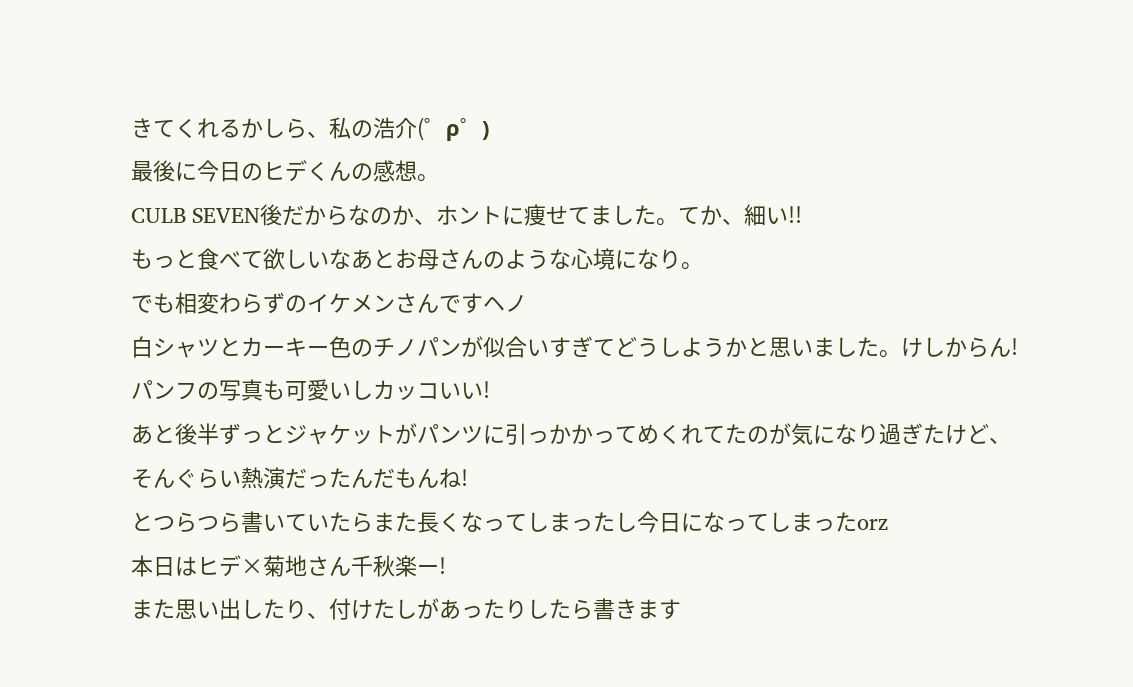きてくれるかしら、私の浩介(゜ρ゜)
最後に今日のヒデくんの感想。
CULB SEVEN後だからなのか、ホントに痩せてました。てか、細い!!
もっと食べて欲しいなあとお母さんのような心境になり。
でも相変わらずのイケメンさんですヘノ
白シャツとカーキー色のチノパンが似合いすぎてどうしようかと思いました。けしからん!
パンフの写真も可愛いしカッコいい!
あと後半ずっとジャケットがパンツに引っかかってめくれてたのが気になり過ぎたけど、そんぐらい熱演だったんだもんね!
とつらつら書いていたらまた長くなってしまったし今日になってしまったorz
本日はヒデ×菊地さん千秋楽ー!
また思い出したり、付けたしがあったりしたら書きます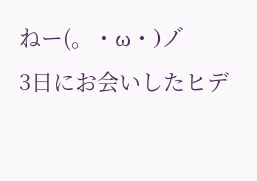ねー(。・ω・)ノ゙
3日にお会いしたヒデ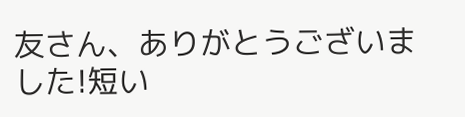友さん、ありがとうございました!短い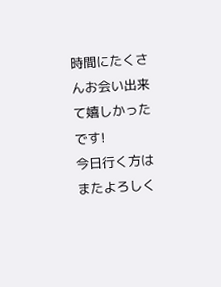時間にたくさんお会い出来て嬉しかったです!
今日行く方はまたよろしく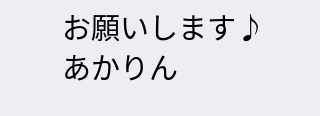お願いします♪
あかりん